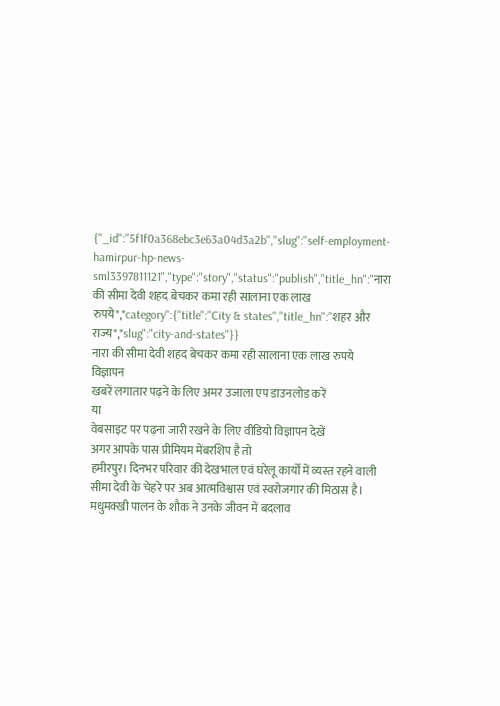{"_id":"5f1f0a368ebc3e63a04d3a2b","slug":"self-employment-hamirpur-hp-news-sml3397811121","type":"story","status":"publish","title_hn":"नारा की सीमा देवी शहद बेचकर कमा रही सालाना एक लाख रुपये","category":{"title":"City & states","title_hn":"शहर और राज्य","slug":"city-and-states"}}
नारा की सीमा देवी शहद बेचकर कमा रही सालाना एक लाख रुपये
विज्ञापन
खबरें लगातार पढ़ने के लिए अमर उजाला एप डाउनलोड करें
या
वेबसाइट पर पढ़ना जारी रखने के लिए वीडियो विज्ञापन देखें
अगर आपके पास प्रीमियम मेंबरशिप है तो
हमीरपुर। दिनभर परिवार की देखभाल एवं घरेलू कार्यों में व्यस्त रहने वाली सीमा देवी के चेहरे पर अब आत्मविश्वास एवं स्वरोजगार की मिठास है। मधुमक्खी पालन के शौक ने उनके जीवन में बदलाव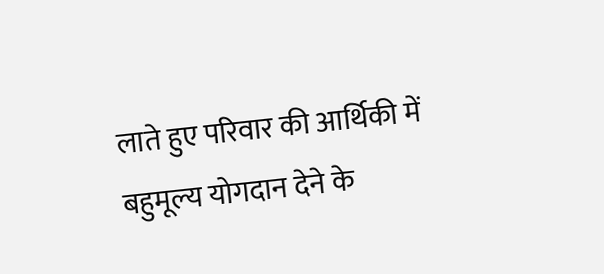लाते हुए परिवार की आर्थिकी में बहुमूल्य योगदान देने के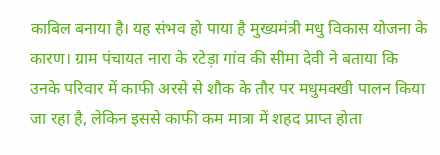काबिल बनाया है। यह संभव हो पाया है मुख्यमंत्री मधु विकास योजना के कारण। ग्राम पंचायत नारा के रटेड़ा गांव की सीमा देवी ने बताया कि उनके परिवार में काफी अरसे से शौक के तौर पर मधुमक्खी पालन किया जा रहा है, लेकिन इससे काफी कम मात्रा में शहद प्राप्त होता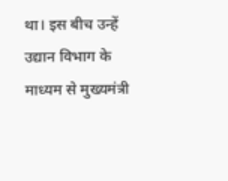था। इस बीच उन्हें उद्यान विभाग के माध्यम से मुख्यमंत्री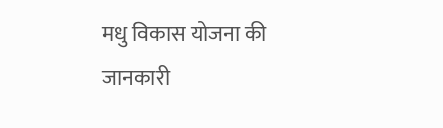मधु विकास योजना की जानकारी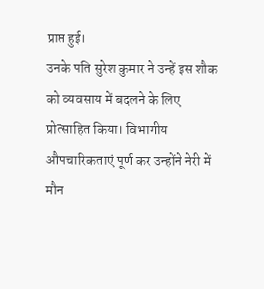प्राप्त हुई।
उनके पति सुरेश कुमार ने उन्हें इस शौक को व्यवसाय में बदलने के लिए प्रोत्साहित किया। विभागीय औपचारिकताएं पूर्ण कर उन्होंने नेरी में मौन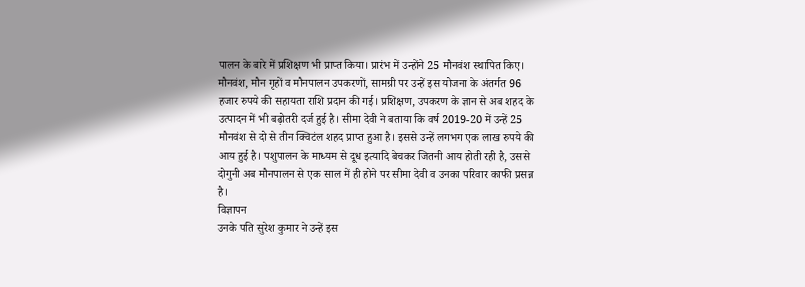पालन के बारे में प्रशिक्षण भी प्राप्त किया। प्रारंभ में उन्होंने 25 मौनवंश स्थापित किए। मौनवंश, मौन गृहों व मौनपालन उपकरणों, सामग्री पर उन्हें इस योजना के अंतर्गत 96 हजार रुपये की सहायता राशि प्रदान की गई। प्रशिक्षण, उपकरण के ज्ञान से अब शहद के उत्पादन में भी बढ़ोतरी दर्ज हुई है। सीमा देवी ने बताया कि वर्ष 2019-20 में उन्हें 25 मौनवंश से दो से तीन क्विटंल शहद प्राप्त हुआ है। इससे उन्हें लगभग एक लाख रुपये की आय हुई है। पशुपालन के माध्यम से दूध इत्यादि बेचकर जितनी आय होती रही है, उससे दोगुनी अब मौनपालन से एक साल में ही होने पर सीमा देवी व उनका परिवार काफी प्रसन्न है।
विज्ञापन
उनके पति सुरेश कुमार ने उन्हें इस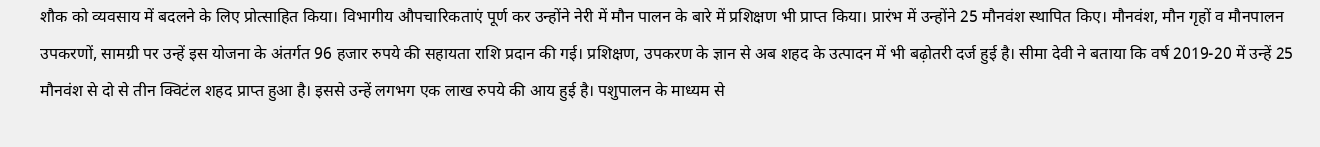शौक को व्यवसाय में बदलने के लिए प्रोत्साहित किया। विभागीय औपचारिकताएं पूर्ण कर उन्होंने नेरी में मौन पालन के बारे में प्रशिक्षण भी प्राप्त किया। प्रारंभ में उन्होंने 25 मौनवंश स्थापित किए। मौनवंश, मौन गृहों व मौनपालन उपकरणों, सामग्री पर उन्हें इस योजना के अंतर्गत 96 हजार रुपये की सहायता राशि प्रदान की गई। प्रशिक्षण, उपकरण के ज्ञान से अब शहद के उत्पादन में भी बढ़ोतरी दर्ज हुई है। सीमा देवी ने बताया कि वर्ष 2019-20 में उन्हें 25 मौनवंश से दो से तीन क्विटंल शहद प्राप्त हुआ है। इससे उन्हें लगभग एक लाख रुपये की आय हुई है। पशुपालन के माध्यम से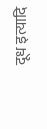दूध इत्यादि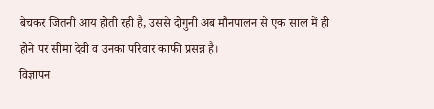बेचकर जितनी आय होती रही है, उससे दोगुनी अब मौनपालन से एक साल में ही होने पर सीमा देवी व उनका परिवार काफी प्रसन्न है।
विज्ञापन